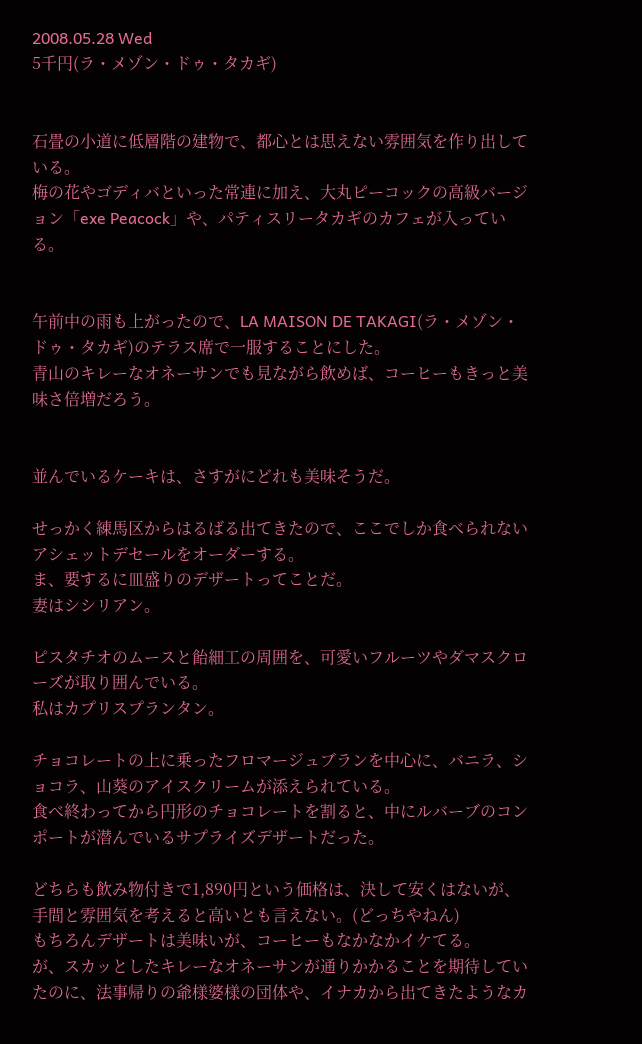2008.05.28 Wed
5千円(ラ・メゾン・ドゥ・タカギ)


石畳の小道に低層階の建物で、都心とは思えない雰囲気を作り出している。
梅の花やゴディバといった常連に加え、大丸ピーコックの高級バージョン「exe Peacock」や、パティスリータカギのカフェが入っている。


午前中の雨も上がったので、LA MAISON DE TAKAGI(ラ・メゾン・ドゥ・タカギ)のテラス席で一服することにした。
青山のキレーなオネーサンでも見ながら飲めば、コーヒーもきっと美味さ倍増だろう。


並んでいるケーキは、さすがにどれも美味そうだ。

せっかく練馬区からはるばる出てきたので、ここでしか食べられないアシェットデセールをオーダーする。
ま、要するに皿盛りのデザートってことだ。
妻はシシリアン。

ピスタチオのムースと飴細工の周囲を、可愛いフルーツやダマスクローズが取り囲んでいる。
私はカプリスプランタン。

チョコレートの上に乗ったフロマージュブランを中心に、バニラ、ショコラ、山葵のアイスクリームが添えられている。
食べ終わってから円形のチョコレートを割ると、中にルバーブのコンポートが潜んでいるサプライズデザートだった。

どちらも飲み物付きで1,890円という価格は、決して安くはないが、手間と雰囲気を考えると高いとも言えない。(どっちやねん)
もちろんデザートは美味いが、コーヒーもなかなかイケてる。
が、スカッとしたキレーなオネーサンが通りかかることを期待していたのに、法事帰りの爺様婆様の団体や、イナカから出てきたようなカ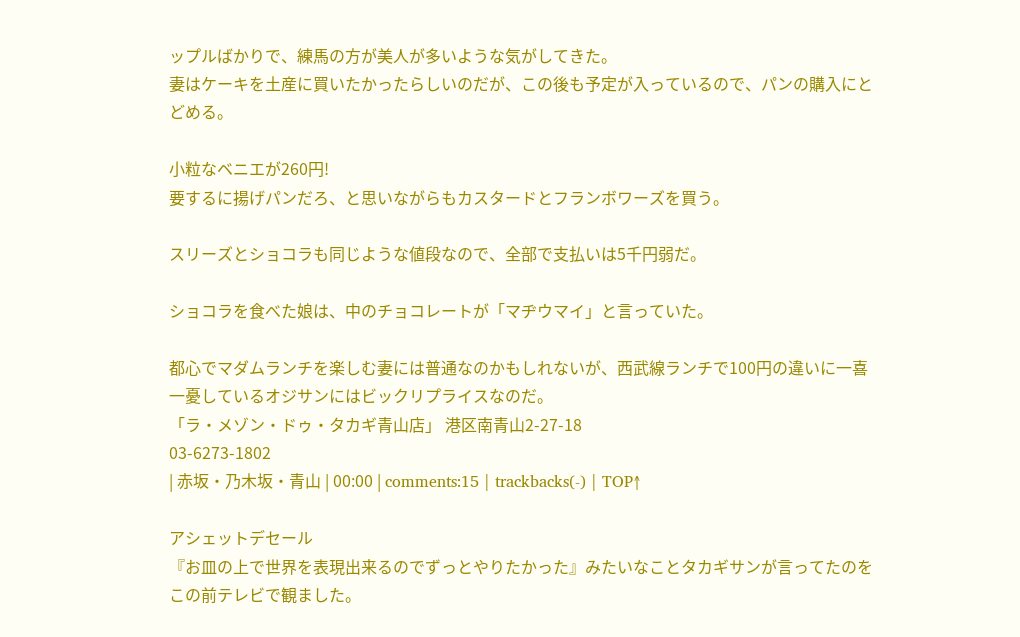ップルばかりで、練馬の方が美人が多いような気がしてきた。
妻はケーキを土産に買いたかったらしいのだが、この後も予定が入っているので、パンの購入にとどめる。

小粒なベニエが260円!
要するに揚げパンだろ、と思いながらもカスタードとフランボワーズを買う。

スリーズとショコラも同じような値段なので、全部で支払いは5千円弱だ。

ショコラを食べた娘は、中のチョコレートが「マヂウマイ」と言っていた。

都心でマダムランチを楽しむ妻には普通なのかもしれないが、西武線ランチで100円の違いに一喜一憂しているオジサンにはビックリプライスなのだ。
「ラ・メゾン・ドゥ・タカギ青山店」 港区南青山2-27-18
03-6273-1802
| 赤坂・乃木坂・青山 | 00:00 | comments:15 | trackbacks(-) | TOP↑

アシェットデセール
『お皿の上で世界を表現出来るのでずっとやりたかった』みたいなことタカギサンが言ってたのをこの前テレビで観ました。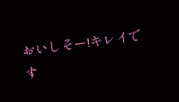おいしそー!キレイです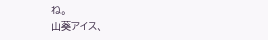ね。
山葵アイス、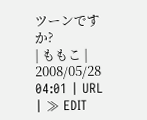ツーンですか?
| ももこ | 2008/05/28 04:01 | URL | ≫ EDIT